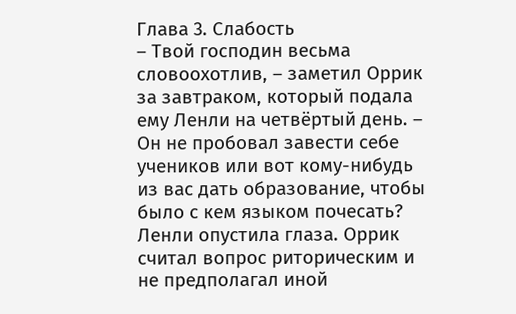Глава 3. Слабость
– Твой господин весьма словоохотлив, – заметил Оррик за завтраком, который подала ему Ленли на четвёртый день. – Он не пробовал завести себе учеников или вот кому-нибудь из вас дать образование, чтобы было с кем языком почесать?
Ленли опустила глаза. Оррик считал вопрос риторическим и не предполагал иной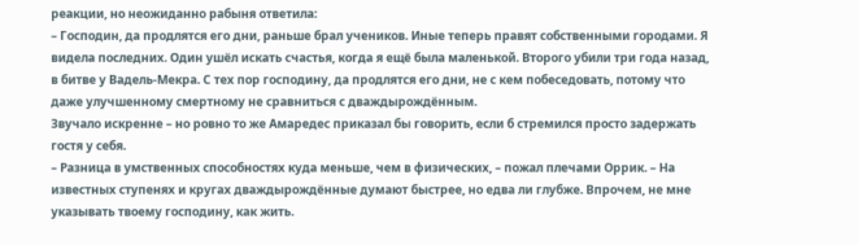реакции, но неожиданно рабыня ответила:
– Господин, да продлятся его дни, раньше брал учеников. Иные теперь правят собственными городами. Я видела последних. Один ушёл искать счастья, когда я ещё была маленькой. Второго убили три года назад, в битве у Вадель-Мекра. С тех пор господину, да продлятся его дни, не с кем побеседовать, потому что даже улучшенному смертному не сравниться с дваждырождённым.
Звучало искренне – но ровно то же Амаредес приказал бы говорить, если б стремился просто задержать гостя у себя.
– Разница в умственных способностях куда меньше, чем в физических, – пожал плечами Оррик. – На известных ступенях и кругах дваждырождённые думают быстрее, но едва ли глубже. Впрочем, не мне указывать твоему господину, как жить.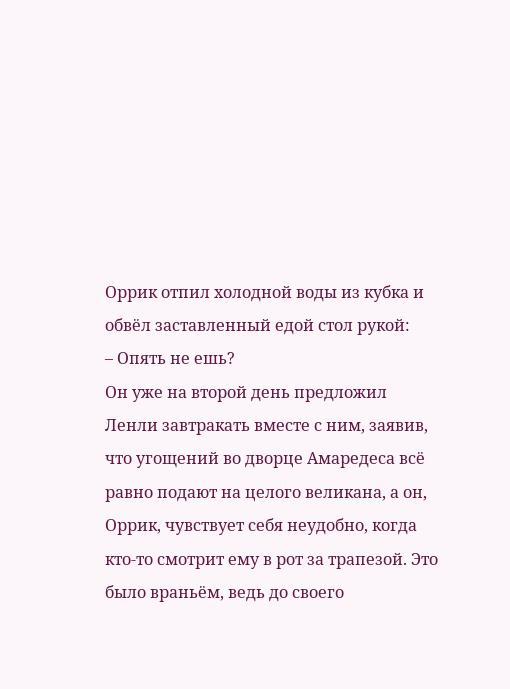Оррик отпил холодной воды из кубка и обвёл заставленный едой стол рукой:
– Опять не ешь?
Он уже на второй день предложил Ленли завтракать вместе с ним, заявив, что угощений во дворце Амаредеса всё равно подают на целого великана, а он, Оррик, чувствует себя неудобно, когда кто-то смотрит ему в рот за трапезой. Это было враньём, ведь до своего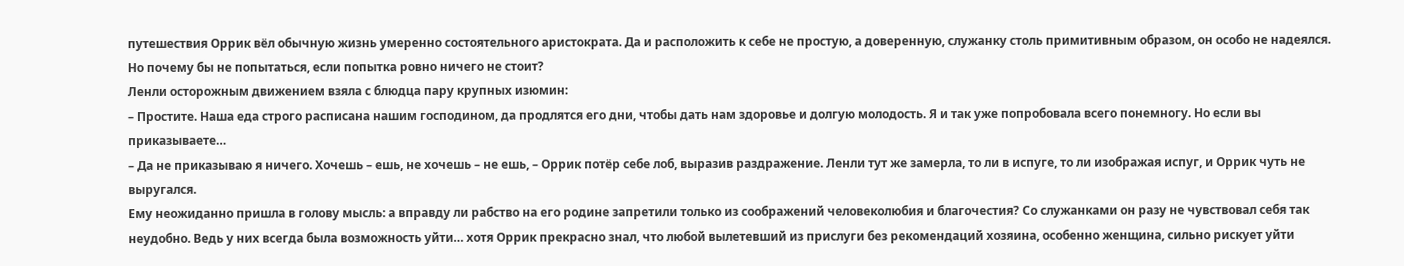путешествия Оррик вёл обычную жизнь умеренно состоятельного аристократа. Да и расположить к себе не простую, а доверенную, служанку столь примитивным образом, он особо не надеялся. Но почему бы не попытаться, если попытка ровно ничего не стоит?
Ленли осторожным движением взяла с блюдца пару крупных изюмин:
– Простите. Наша еда строго расписана нашим господином, да продлятся его дни, чтобы дать нам здоровье и долгую молодость. Я и так уже попробовала всего понемногу. Но если вы приказываете…
– Да не приказываю я ничего. Хочешь – ешь, не хочешь – не ешь, – Оррик потёр себе лоб, выразив раздражение. Ленли тут же замерла, то ли в испуге, то ли изображая испуг, и Оррик чуть не выругался.
Ему неожиданно пришла в голову мысль: а вправду ли рабство на его родине запретили только из соображений человеколюбия и благочестия? Со служанками он разу не чувствовал себя так неудобно. Ведь у них всегда была возможность уйти… хотя Оррик прекрасно знал, что любой вылетевший из прислуги без рекомендаций хозяина, особенно женщина, сильно рискует уйти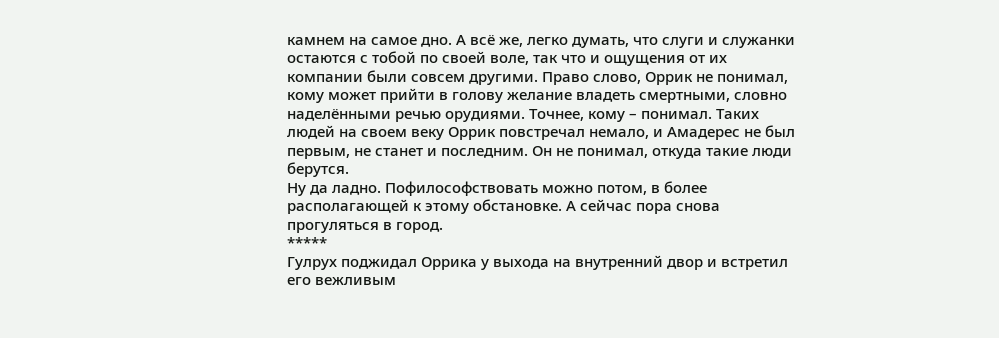камнем на самое дно. А всё же, легко думать, что слуги и служанки остаются с тобой по своей воле, так что и ощущения от их компании были совсем другими. Право слово, Оррик не понимал, кому может прийти в голову желание владеть смертными, словно наделёнными речью орудиями. Точнее, кому – понимал. Таких людей на своем веку Оррик повстречал немало, и Амадерес не был первым, не станет и последним. Он не понимал, откуда такие люди берутся.
Ну да ладно. Пофилософствовать можно потом, в более располагающей к этому обстановке. А сейчас пора снова прогуляться в город.
*****
Гулрух поджидал Оррика у выхода на внутренний двор и встретил его вежливым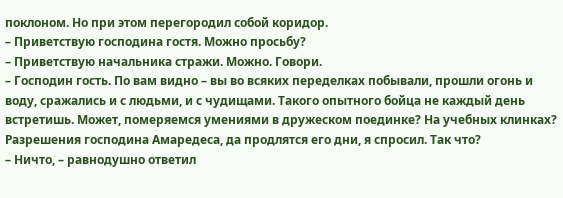поклоном. Но при этом перегородил собой коридор.
– Приветствую господина гостя. Можно просьбу?
– Приветствую начальника стражи. Можно. Говори.
– Господин гость. По вам видно – вы во всяких переделках побывали, прошли огонь и воду, сражались и с людьми, и с чудищами. Такого опытного бойца не каждый день встретишь. Может, померяемся умениями в дружеском поединке? На учебных клинках? Разрешения господина Амаредеса, да продлятся его дни, я спросил. Так что?
– Ничто, – равнодушно ответил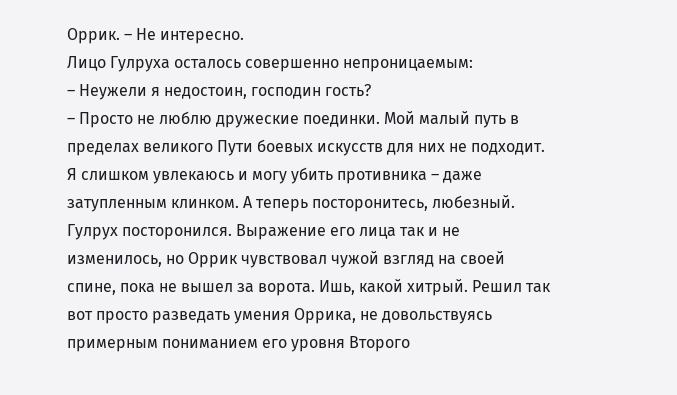Оррик. – Не интересно.
Лицо Гулруха осталось совершенно непроницаемым:
– Неужели я недостоин, господин гость?
– Просто не люблю дружеские поединки. Мой малый путь в пределах великого Пути боевых искусств для них не подходит. Я слишком увлекаюсь и могу убить противника – даже затупленным клинком. А теперь посторонитесь, любезный.
Гулрух посторонился. Выражение его лица так и не изменилось, но Оррик чувствовал чужой взгляд на своей спине, пока не вышел за ворота. Ишь, какой хитрый. Решил так вот просто разведать умения Оррика, не довольствуясь примерным пониманием его уровня Второго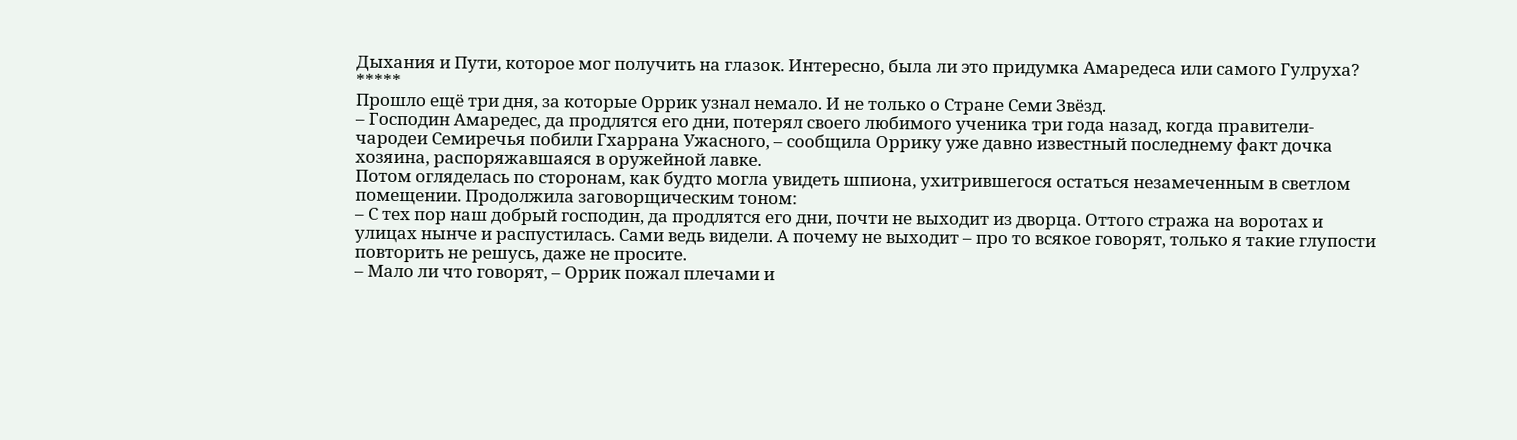Дыхания и Пути, которое мог получить на глазок. Интересно, была ли это придумка Амаредеса или самого Гулруха?
*****
Прошло ещё три дня, за которые Оррик узнал немало. И не только о Стране Семи Звёзд.
– Господин Амаредес, да продлятся его дни, потерял своего любимого ученика три года назад, когда правители-чародеи Семиречья побили Гхаррана Ужасного, – сообщила Оррику уже давно известный последнему факт дочка хозяина, распоряжавшаяся в оружейной лавке.
Потом огляделась по сторонам, как будто могла увидеть шпиона, ухитрившегося остаться незамеченным в светлом помещении. Продолжила заговорщическим тоном:
– С тех пор наш добрый господин, да продлятся его дни, почти не выходит из дворца. Оттого стража на воротах и улицах нынче и распустилась. Сами ведь видели. А почему не выходит – про то всякое говорят, только я такие глупости повторить не решусь, даже не просите.
– Мало ли что говорят, – Оррик пожал плечами и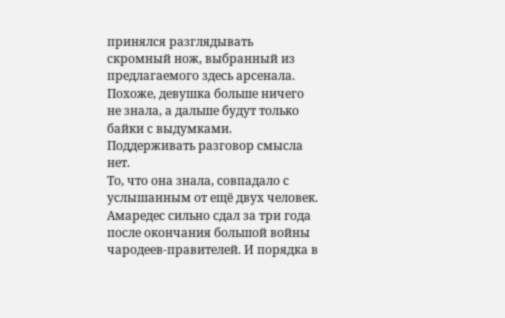принялся разглядывать скромный нож, выбранный из предлагаемого здесь арсенала. Похоже, девушка больше ничего не знала, а дальше будут только байки с выдумками. Поддерживать разговор смысла нет.
То, что она знала, совпадало с услышанным от ещё двух человек. Амаредес сильно сдал за три года после окончания большой войны чародеев-правителей. И порядка в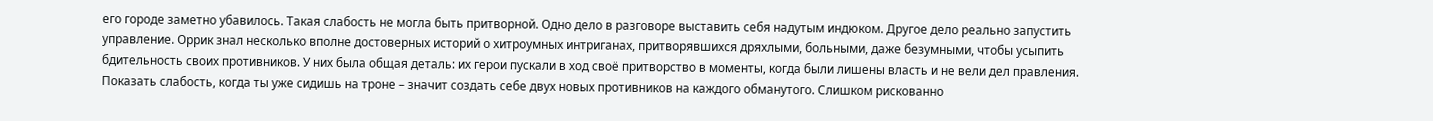его городе заметно убавилось. Такая слабость не могла быть притворной. Одно дело в разговоре выставить себя надутым индюком. Другое дело реально запустить управление. Оррик знал несколько вполне достоверных историй о хитроумных интриганах, притворявшихся дряхлыми, больными, даже безумными, чтобы усыпить бдительность своих противников. У них была общая деталь: их герои пускали в ход своё притворство в моменты, когда были лишены власть и не вели дел правления. Показать слабость, когда ты уже сидишь на троне – значит создать себе двух новых противников на каждого обманутого. Слишком рискованно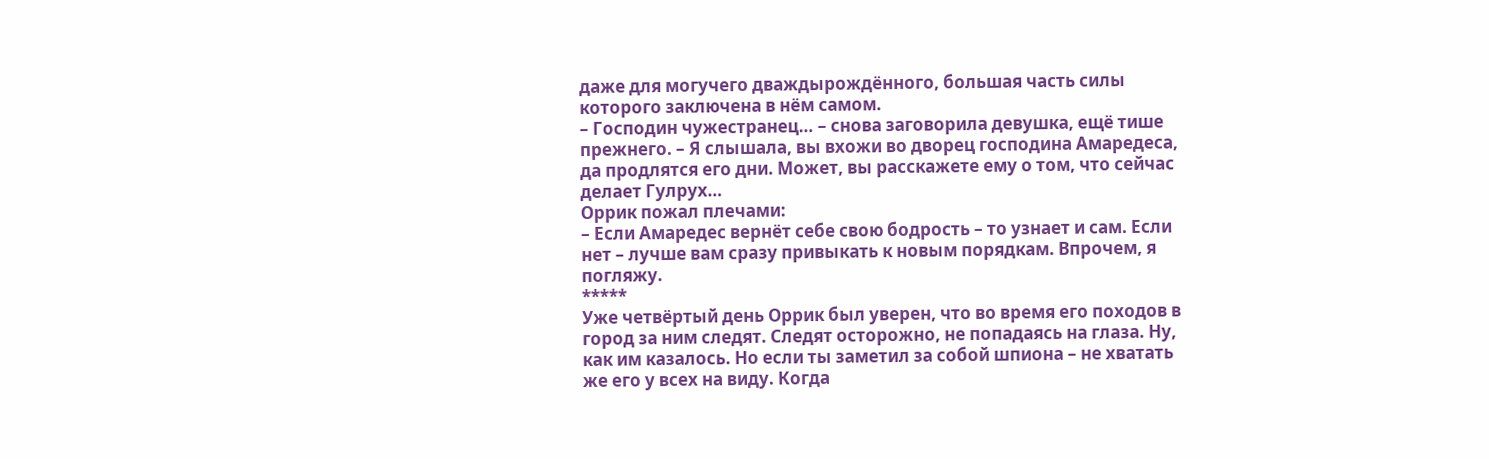даже для могучего дваждырождённого, большая часть силы которого заключена в нём самом.
– Господин чужестранец… – снова заговорила девушка, ещё тише прежнего. – Я слышала, вы вхожи во дворец господина Амаредеса, да продлятся его дни. Может, вы расскажете ему о том, что сейчас делает Гулрух…
Оррик пожал плечами:
– Если Амаредес вернёт себе свою бодрость – то узнает и сам. Если нет – лучше вам сразу привыкать к новым порядкам. Впрочем, я погляжу.
*****
Уже четвёртый день Оррик был уверен, что во время его походов в город за ним следят. Следят осторожно, не попадаясь на глаза. Ну, как им казалось. Но если ты заметил за собой шпиона – не хватать же его у всех на виду. Когда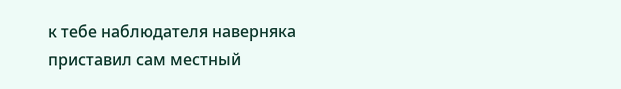к тебе наблюдателя наверняка приставил сам местный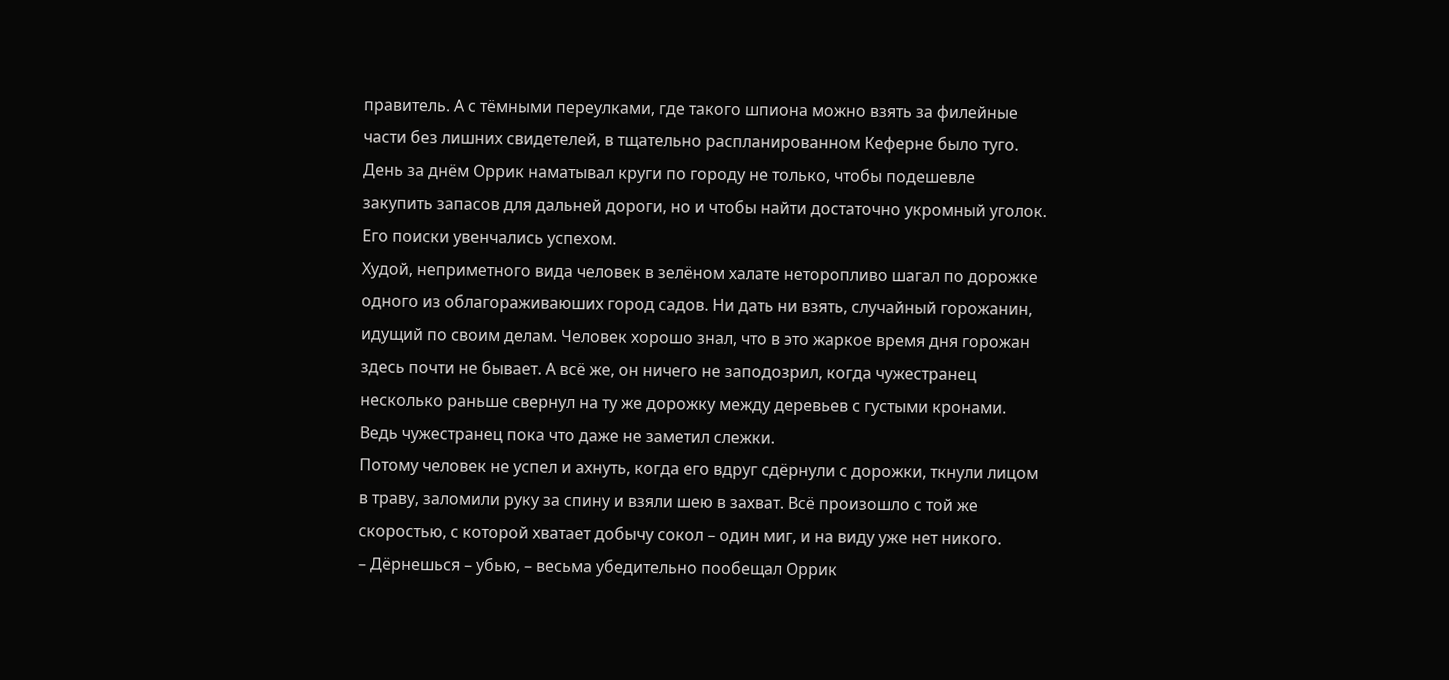правитель. А с тёмными переулками, где такого шпиона можно взять за филейные части без лишних свидетелей, в тщательно распланированном Кеферне было туго. День за днём Оррик наматывал круги по городу не только, чтобы подешевле закупить запасов для дальней дороги, но и чтобы найти достаточно укромный уголок. Его поиски увенчались успехом.
Худой, неприметного вида человек в зелёном халате неторопливо шагал по дорожке одного из облагораживаюших город садов. Ни дать ни взять, случайный горожанин, идущий по своим делам. Человек хорошо знал, что в это жаркое время дня горожан здесь почти не бывает. А всё же, он ничего не заподозрил, когда чужестранец несколько раньше свернул на ту же дорожку между деревьев с густыми кронами. Ведь чужестранец пока что даже не заметил слежки.
Потому человек не успел и ахнуть, когда его вдруг сдёрнули с дорожки, ткнули лицом в траву, заломили руку за спину и взяли шею в захват. Всё произошло с той же скоростью, с которой хватает добычу сокол – один миг, и на виду уже нет никого.
– Дёрнешься – убью, – весьма убедительно пообещал Оррик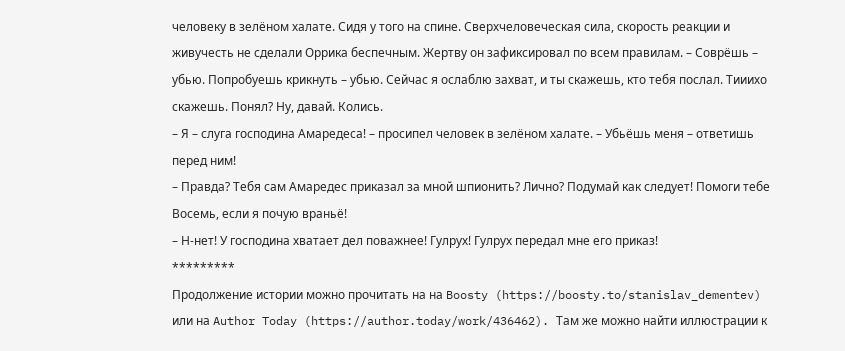человеку в зелёном халате. Сидя у того на спине. Сверхчеловеческая сила, скорость реакции и живучесть не сделали Оррика беспечным. Жертву он зафиксировал по всем правилам. – Соврёшь – убью. Попробуешь крикнуть – убью. Сейчас я ослаблю захват, и ты скажешь, кто тебя послал. Тииихо скажешь. Понял? Ну, давай. Колись.
– Я – слуга господина Амаредеса! – просипел человек в зелёном халате. – Убьёшь меня – ответишь перед ним!
– Правда? Тебя сам Амаредес приказал за мной шпионить? Лично? Подумай как следует! Помоги тебе Восемь, если я почую враньё!
– Н-нет! У господина хватает дел поважнее! Гулрух! Гулрух передал мне его приказ!
*********
Продолжение истории можно прочитать на на Boosty (https://boosty.to/stanislav_dementev) или на Author Today (https://author.today/work/436462). Там же можно найти иллюстрации к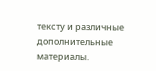тексту и различные дополнительные материалы.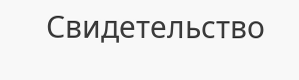Свидетельство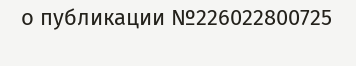о публикации №226022800725